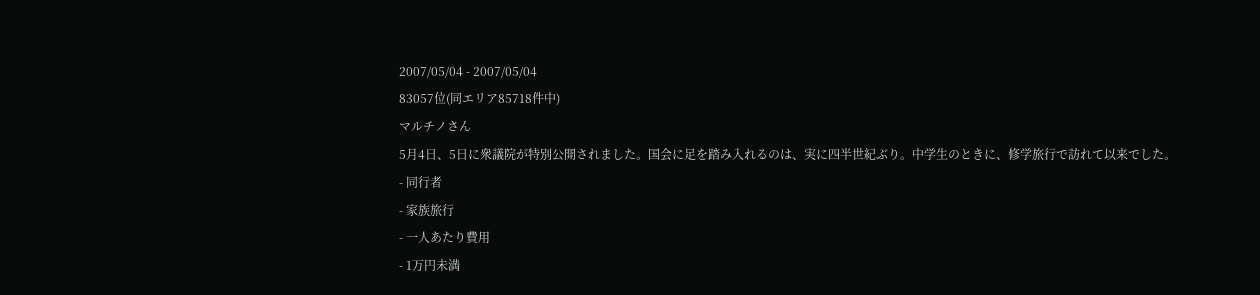2007/05/04 - 2007/05/04
83057位(同エリア85718件中)
マルチノさん
5月4日、5日に衆議院が特別公開されました。国会に足を踏み入れるのは、実に四半世紀ぶり。中学生のときに、修学旅行で訪れて以来でした。
- 同行者
- 家族旅行
- 一人あたり費用
- 1万円未満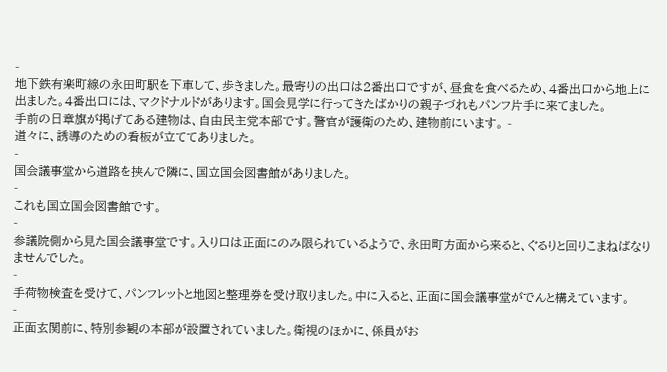-
地下鉄有楽町線の永田町駅を下車して、歩きました。最寄りの出口は2番出口ですが、昼食を食べるため、4番出口から地上に出ました。4番出口には、マクドナルドがあります。国会見学に行ってきたばかりの親子づれもパンフ片手に来てました。
手前の日章旗が掲げてある建物は、自由民主党本部です。警官が護衛のため、建物前にいます。 -
道々に、誘導のための看板が立ててありました。
-
国会議事堂から道路を挟んで隣に、国立国会図書館がありました。
-
これも国立国会図書館です。
-
参議院側から見た国会議事堂です。入り口は正面にのみ限られているようで、永田町方面から来ると、ぐるりと回りこまねばなりませんでした。
-
手荷物検査を受けて、パンフレットと地図と整理券を受け取りました。中に入ると、正面に国会議事堂がでんと構えています。
-
正面玄関前に、特別参観の本部が設置されていました。衛視のほかに、係員がお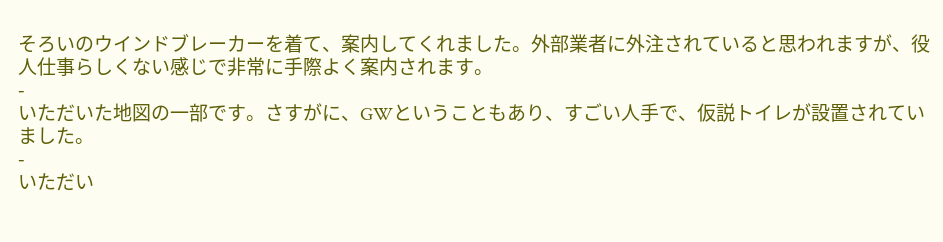そろいのウインドブレーカーを着て、案内してくれました。外部業者に外注されていると思われますが、役人仕事らしくない感じで非常に手際よく案内されます。
-
いただいた地図の一部です。さすがに、GWということもあり、すごい人手で、仮説トイレが設置されていました。
-
いただい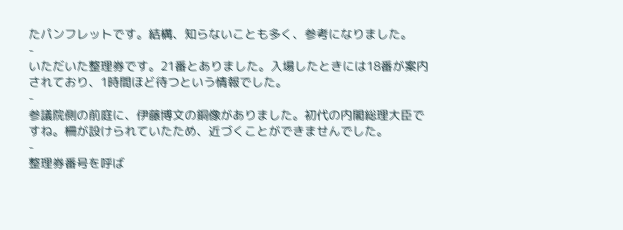たパンフレットです。結構、知らないことも多く、参考になりました。
-
いただいた整理券です。21番とありました。入場したときには18番が案内されており、1時間ほど待つという情報でした。
-
参議院側の前庭に、伊藤博文の銅像がありました。初代の内閣総理大臣ですね。柵が設けられていたため、近づくことができませんでした。
-
整理券番号を呼ば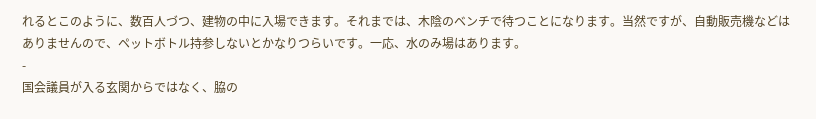れるとこのように、数百人づつ、建物の中に入場できます。それまでは、木陰のベンチで待つことになります。当然ですが、自動販売機などはありませんので、ペットボトル持参しないとかなりつらいです。一応、水のみ場はあります。
-
国会議員が入る玄関からではなく、脇の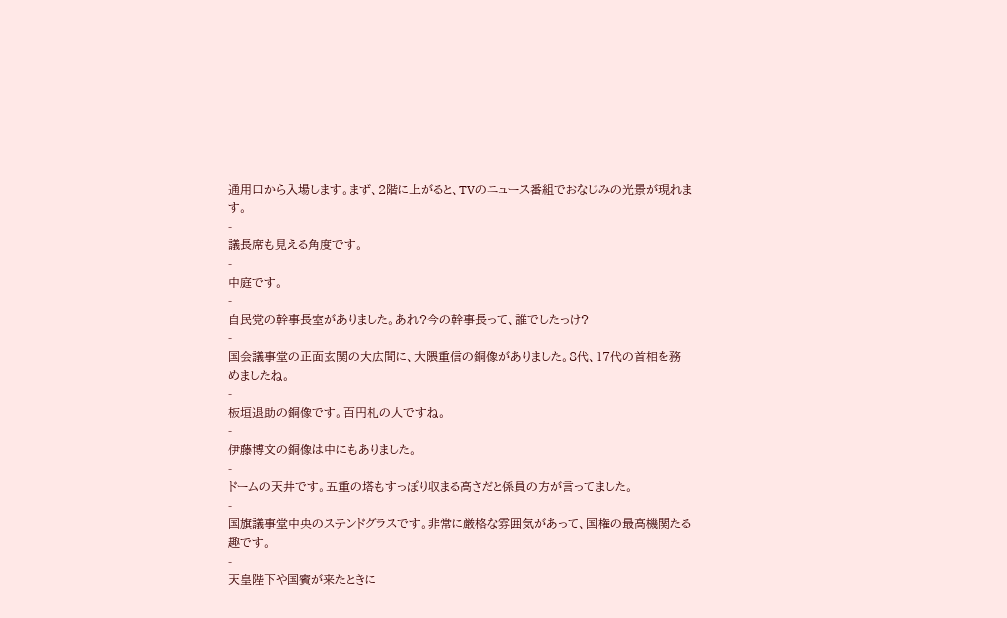通用口から入場します。まず、2階に上がると、TVのニュース番組でおなじみの光景が現れます。
-
議長席も見える角度です。
-
中庭です。
-
自民党の幹事長室がありました。あれ?今の幹事長って、誰でしたっけ?
-
国会議事堂の正面玄関の大広間に、大隈重信の銅像がありました。8代、17代の首相を務めましたね。
-
板垣退助の銅像です。百円札の人ですね。
-
伊藤博文の銅像は中にもありました。
-
ドームの天井です。五重の塔もすっぽり収まる高さだと係員の方が言ってました。
-
国旗議事堂中央のステンドグラスです。非常に厳格な雰囲気があって、国権の最高機関たる趣です。
-
天皇陛下や国賓が来たときに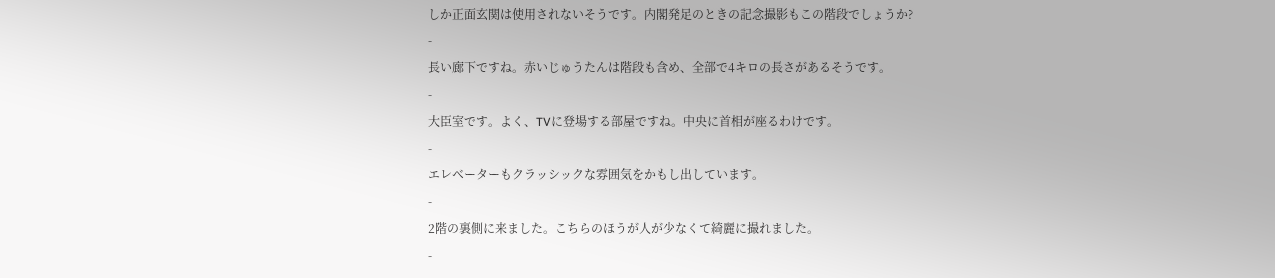しか正面玄関は使用されないそうです。内閣発足のときの記念撮影もこの階段でしょうか?
-
長い廊下ですね。赤いじゅうたんは階段も含め、全部で4キロの長さがあるそうです。
-
大臣室です。よく、TVに登場する部屋ですね。中央に首相が座るわけです。
-
エレベーターもクラッシックな雰囲気をかもし出しています。
-
2階の裏側に来ました。こちらのほうが人が少なくて綺麗に撮れました。
-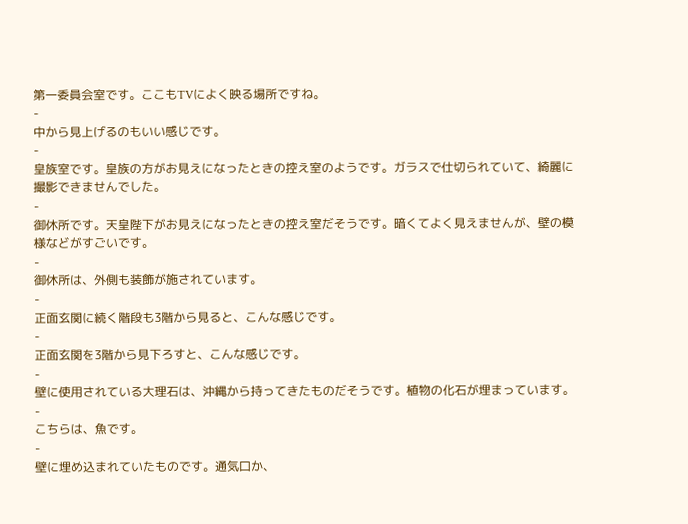第一委員会室です。ここもTVによく映る場所ですね。
-
中から見上げるのもいい感じです。
-
皇族室です。皇族の方がお見えになったときの控え室のようです。ガラスで仕切られていて、綺麗に撮影できませんでした。
-
御休所です。天皇陛下がお見えになったときの控え室だそうです。暗くてよく見えませんが、壁の模様などがすごいです。
-
御休所は、外側も装飾が施されています。
-
正面玄関に続く階段も3階から見ると、こんな感じです。
-
正面玄関を3階から見下ろすと、こんな感じです。
-
壁に使用されている大理石は、沖縄から持ってきたものだそうです。植物の化石が埋まっています。
-
こちらは、魚です。
-
壁に埋め込まれていたものです。通気口か、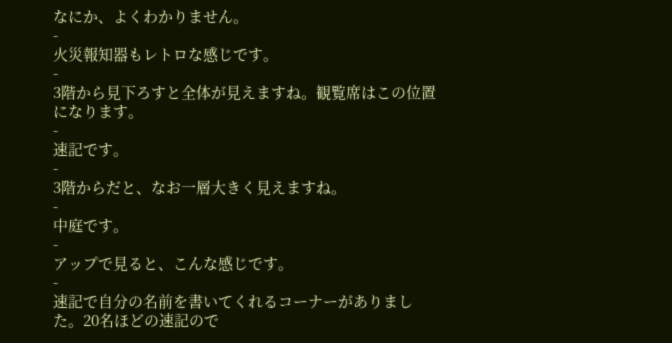なにか、よくわかりません。
-
火災報知器もレトロな感じです。
-
3階から見下ろすと全体が見えますね。観覧席はこの位置になります。
-
速記です。
-
3階からだと、なお一層大きく見えますね。
-
中庭です。
-
アップで見ると、こんな感じです。
-
速記で自分の名前を書いてくれるコーナーがありました。20名ほどの速記ので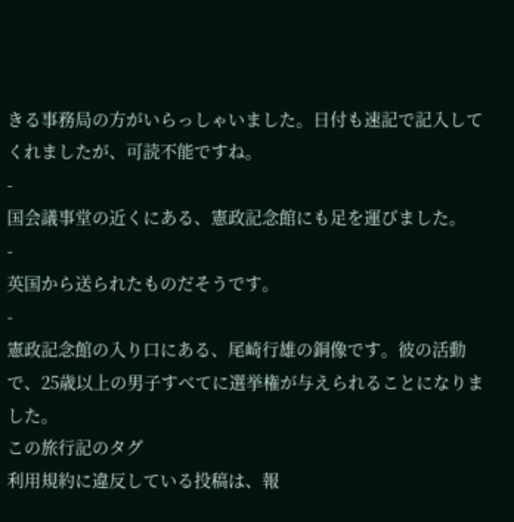きる事務局の方がいらっしゃいました。日付も速記で記入してくれましたが、可読不能ですね。
-
国会議事堂の近くにある、憲政記念館にも足を運びました。
-
英国から送られたものだそうです。
-
憲政記念館の入り口にある、尾崎行雄の銅像です。彼の活動で、25歳以上の男子すべてに選挙権が与えられることになりました。
この旅行記のタグ
利用規約に違反している投稿は、報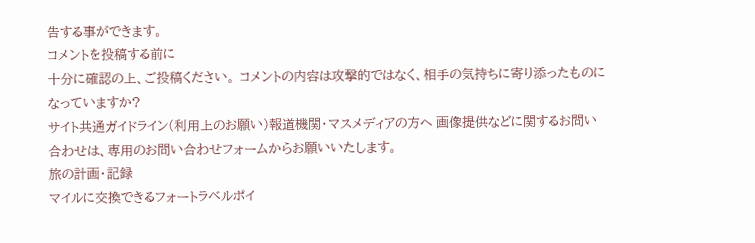告する事ができます。
コメントを投稿する前に
十分に確認の上、ご投稿ください。 コメントの内容は攻撃的ではなく、相手の気持ちに寄り添ったものになっていますか?
サイト共通ガイドライン(利用上のお願い)報道機関・マスメディアの方へ 画像提供などに関するお問い合わせは、専用のお問い合わせフォームからお願いいたします。
旅の計画・記録
マイルに交換できるフォートラベルポイ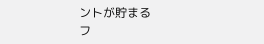ントが貯まる
フ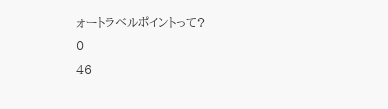ォートラベルポイントって?
0
46